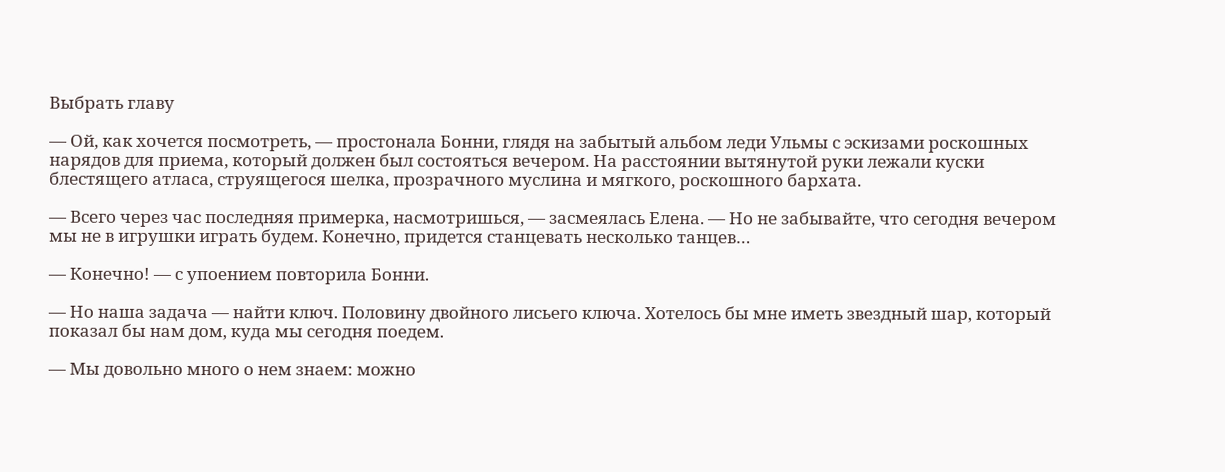Выбрать главу

— Ой, как хочется посмотреть, — простонала Бонни, глядя на забытый альбом леди Ульмы с эскизами роскошных нарядов для приема, который должен был состояться вечером. На расстоянии вытянутой руки лежали куски блестящего атласа, струящегося шелка, прозрачного муслина и мягкого, роскошного бархата.

— Всего через час последняя примерка, насмотришься, — засмеялась Елена. — Но не забывайте, что сегодня вечером мы не в игрушки играть будем. Конечно, придется станцевать несколько танцев…

— Конечно! — с упоением повторила Бонни.

— Но наша задача — найти ключ. Половину двойного лисьего ключа. Хотелось бы мне иметь звездный шар, который показал бы нам дом, куда мы сегодня поедем.

— Мы довольно много о нем знаем: можно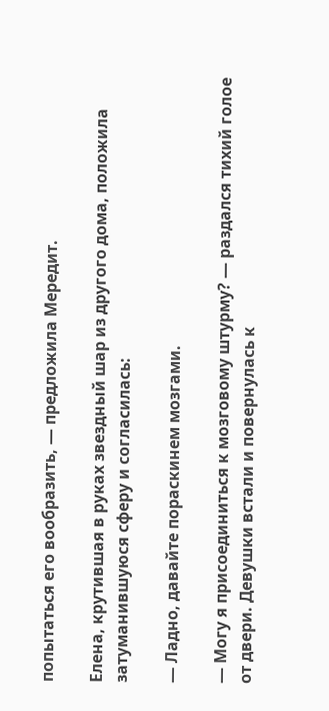попытаться его вообразить, — предложила Мередит.

Елена, крутившая в руках звездный шар из другого дома, положила затуманившуюся сферу и согласилась:

— Ладно, давайте пораскинем мозгами.

— Могу я присоединиться к мозговому штурму? — раздался тихий голое от двери. Девушки встали и повернулась к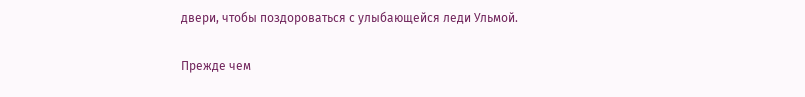двери, чтобы поздороваться с улыбающейся леди Ульмой.

Прежде чем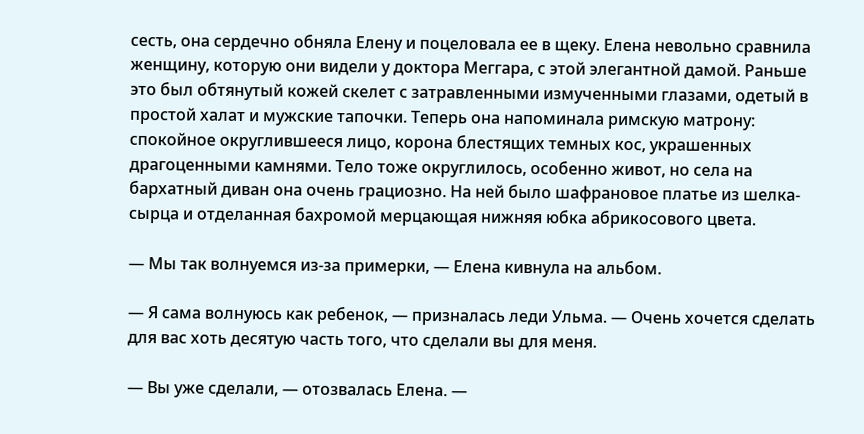сесть, она сердечно обняла Елену и поцеловала ее в щеку. Елена невольно сравнила женщину, которую они видели у доктора Меггара, с этой элегантной дамой. Раньше это был обтянутый кожей скелет с затравленными измученными глазами, одетый в простой халат и мужские тапочки. Теперь она напоминала римскую матрону: спокойное округлившееся лицо, корона блестящих темных кос, украшенных драгоценными камнями. Тело тоже округлилось, особенно живот, но села на бархатный диван она очень грациозно. На ней было шафрановое платье из шелка-сырца и отделанная бахромой мерцающая нижняя юбка абрикосового цвета.

— Мы так волнуемся из-за примерки, — Елена кивнула на альбом.

— Я сама волнуюсь как ребенок, — призналась леди Ульма. — Очень хочется сделать для вас хоть десятую часть того, что сделали вы для меня.

— Вы уже сделали, — отозвалась Елена. —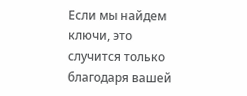Если мы найдем ключи, это случится только благодаря вашей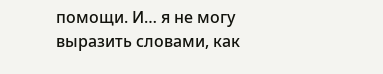помощи. И… я не могу выразить словами, как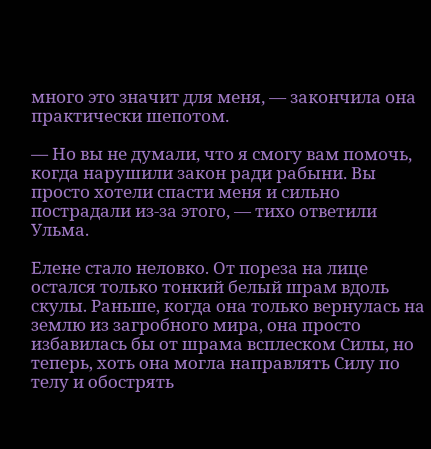много это значит для меня, — закончила она практически шепотом.

— Но вы не думали, что я смогу вам помочь, когда нарушили закон ради рабыни. Вы просто хотели спасти меня и сильно пострадали из-за этого, — тихо ответили Ульма.

Елене стало неловко. От пореза на лице остался только тонкий белый шрам вдоль скулы. Раньше, когда она только вернулась на землю из загробного мира, она просто избавилась бы от шрама всплеском Силы, но теперь, хоть она могла направлять Силу по телу и обострять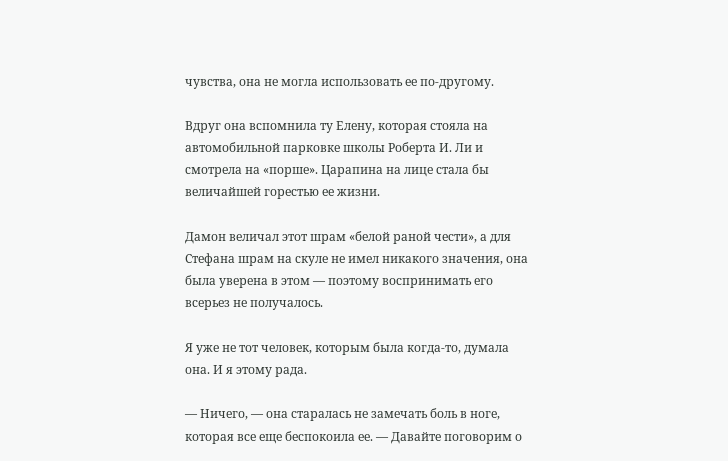чувства, она не могла использовать ее по-другому.

Вдруг она вспомнила ту Елену, которая стояла на автомобильной парковке школы Роберта И. Ли и смотрела на «порше». Царапина на лице стала бы величайшей горестью ее жизни.

Дамон величал этот шрам «белой раной чести», а для Стефана шрам на скуле не имел никакого значения, она была уверена в этом — поэтому воспринимать его всерьез не получалось.

Я уже не тот человек, которым была когда-то, думала она. И я этому рада.

— Ничего, — она старалась не замечать боль в ноге, которая все еще беспокоила ее. — Давайте поговорим о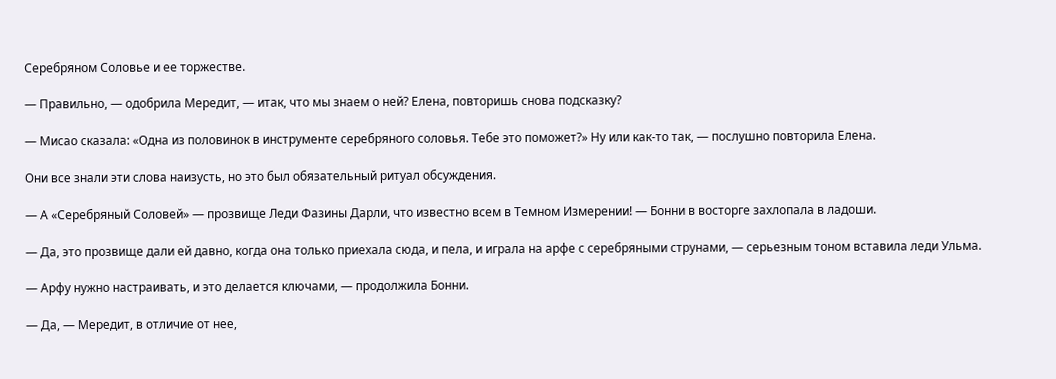Серебряном Соловье и ее торжестве.

— Правильно, — одобрила Мередит, — итак, что мы знаем о ней? Елена, повторишь снова подсказку?

— Мисао сказала: «Одна из половинок в инструменте серебряного соловья. Тебе это поможет?» Ну или как-то так, — послушно повторила Елена.

Они все знали эти слова наизусть, но это был обязательный ритуал обсуждения.

— А «Серебряный Соловей» — прозвище Леди Фазины Дарли, что известно всем в Темном Измерении! — Бонни в восторге захлопала в ладоши.

— Да, это прозвище дали ей давно, когда она только приехала сюда, и пела, и играла на арфе с серебряными струнами, — серьезным тоном вставила леди Ульма.

— Арфу нужно настраивать, и это делается ключами, — продолжила Бонни.

— Да, — Мередит, в отличие от нее,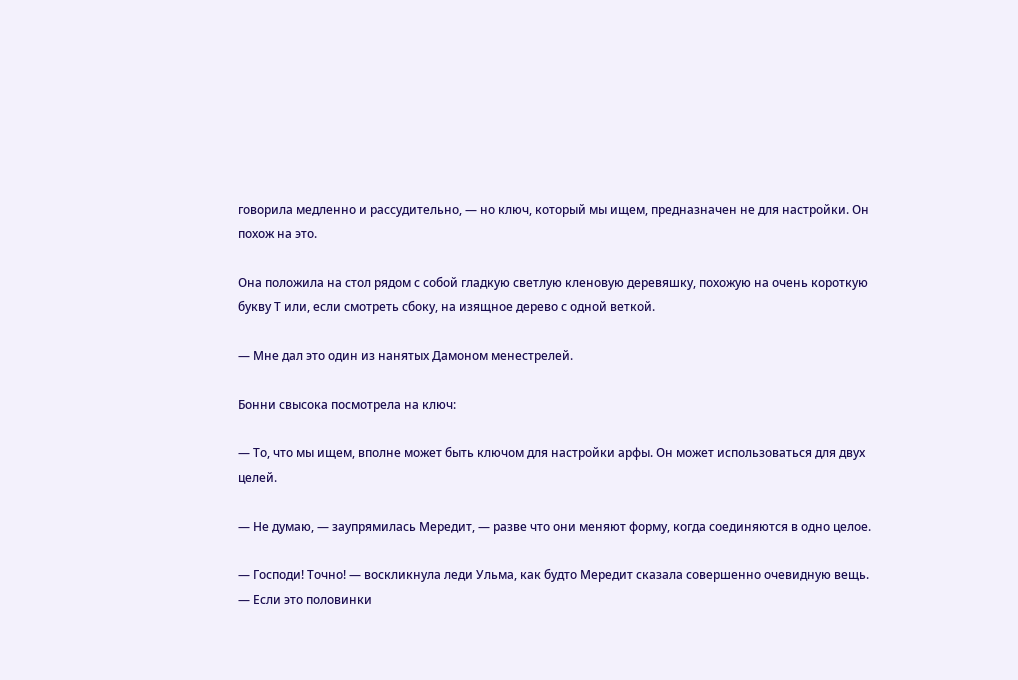говорила медленно и рассудительно, — но ключ, который мы ищем, предназначен не для настройки. Он похож на это.

Она положила на стол рядом с собой гладкую светлую кленовую деревяшку, похожую на очень короткую букву Т или, если смотреть сбоку, на изящное дерево с одной веткой.

— Мне дал это один из нанятых Дамоном менестрелей.

Бонни свысока посмотрела на ключ:

— То, что мы ищем, вполне может быть ключом для настройки арфы. Он может использоваться для двух целей.

— Не думаю, — заупрямилась Мередит, — разве что они меняют форму, когда соединяются в одно целое.

— Господи! Точно! — воскликнула леди Ульма, как будто Мередит сказала совершенно очевидную вещь. — Если это половинки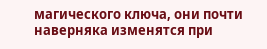магического ключа, они почти наверняка изменятся при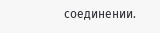соединении.